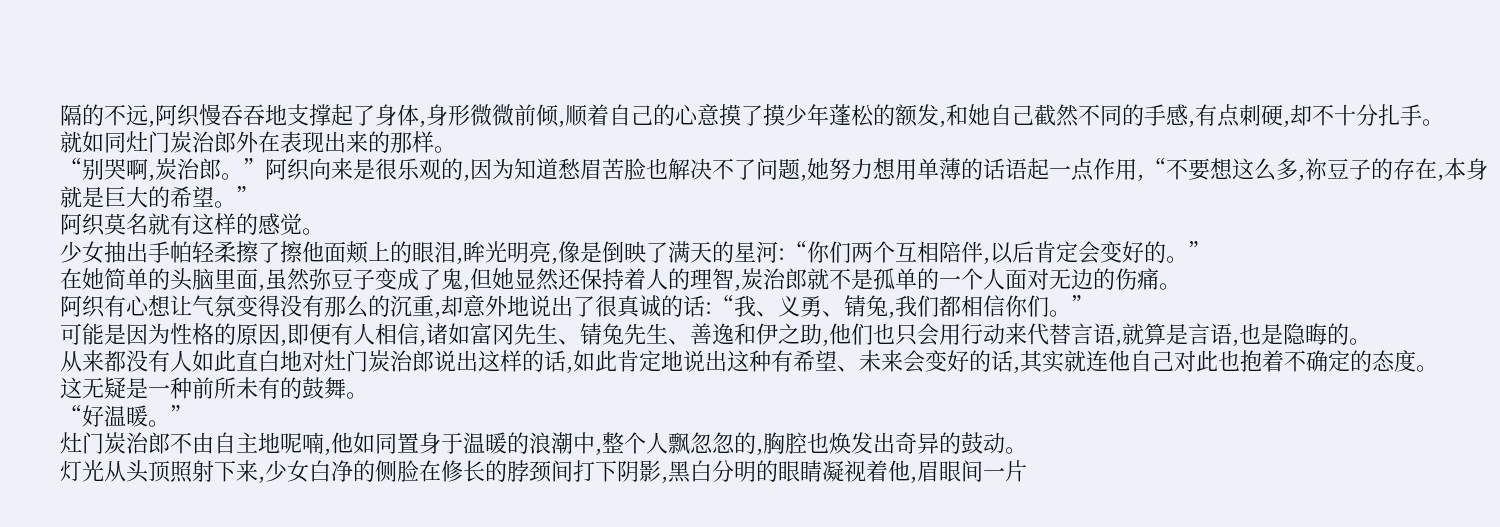隔的不远,阿织慢吞吞地支撑起了身体,身形微微前倾,顺着自己的心意摸了摸少年蓬松的额发,和她自己截然不同的手感,有点刺硬,却不十分扎手。
就如同灶门炭治郎外在表现出来的那样。
“别哭啊,炭治郎。”阿织向来是很乐观的,因为知道愁眉苦脸也解决不了问题,她努力想用单薄的话语起一点作用,“不要想这么多,祢豆子的存在,本身就是巨大的希望。”
阿织莫名就有这样的感觉。
少女抽出手帕轻柔擦了擦他面颊上的眼泪,眸光明亮,像是倒映了满天的星河:“你们两个互相陪伴,以后肯定会变好的。”
在她简单的头脑里面,虽然弥豆子变成了鬼,但她显然还保持着人的理智,炭治郎就不是孤单的一个人面对无边的伤痛。
阿织有心想让气氛变得没有那么的沉重,却意外地说出了很真诚的话:“我、义勇、锖兔,我们都相信你们。”
可能是因为性格的原因,即便有人相信,诸如富冈先生、锖兔先生、善逸和伊之助,他们也只会用行动来代替言语,就算是言语,也是隐晦的。
从来都没有人如此直白地对灶门炭治郎说出这样的话,如此肯定地说出这种有希望、未来会变好的话,其实就连他自己对此也抱着不确定的态度。
这无疑是一种前所未有的鼓舞。
“好温暖。”
灶门炭治郎不由自主地呢喃,他如同置身于温暖的浪潮中,整个人飘忽忽的,胸腔也焕发出奇异的鼓动。
灯光从头顶照射下来,少女白净的侧脸在修长的脖颈间打下阴影,黑白分明的眼睛凝视着他,眉眼间一片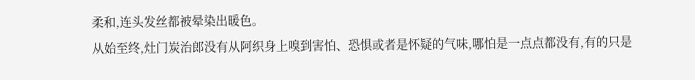柔和,连头发丝都被晕染出暖色。
从始至终,灶门炭治郎没有从阿织身上嗅到害怕、恐惧或者是怀疑的气味,哪怕是一点点都没有,有的只是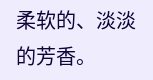柔软的、淡淡的芳香。